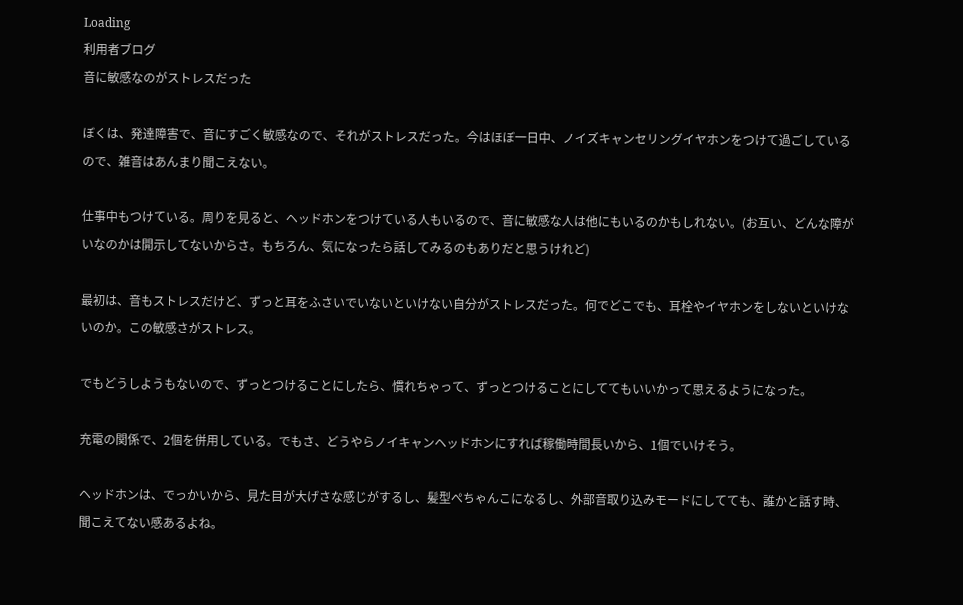Loading
利用者ブログ
音に敏感なのがストレスだった

ぼくは、発達障害で、音にすごく敏感なので、それがストレスだった。今はほぼ一日中、ノイズキャンセリングイヤホンをつけて過ごしているので、雑音はあんまり聞こえない。

仕事中もつけている。周りを見ると、ヘッドホンをつけている人もいるので、音に敏感な人は他にもいるのかもしれない。(お互い、どんな障がいなのかは開示してないからさ。もちろん、気になったら話してみるのもありだと思うけれど)

最初は、音もストレスだけど、ずっと耳をふさいでいないといけない自分がストレスだった。何でどこでも、耳栓やイヤホンをしないといけないのか。この敏感さがストレス。

でもどうしようもないので、ずっとつけることにしたら、慣れちゃって、ずっとつけることにしててもいいかって思えるようになった。

充電の関係で、2個を併用している。でもさ、どうやらノイキャンヘッドホンにすれば稼働時間長いから、1個でいけそう。

ヘッドホンは、でっかいから、見た目が大げさな感じがするし、髪型ぺちゃんこになるし、外部音取り込みモードにしてても、誰かと話す時、聞こえてない感あるよね。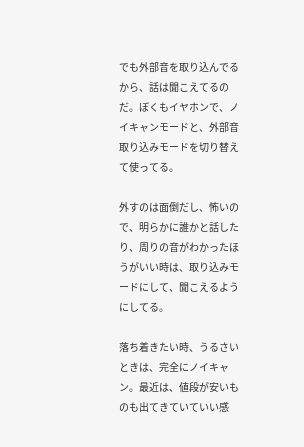でも外部音を取り込んでるから、話は聞こえてるのだ。ぼくもイヤホンで、ノイキャンモードと、外部音取り込みモードを切り替えて使ってる。

外すのは面倒だし、怖いので、明らかに誰かと話したり、周りの音がわかったほうがいい時は、取り込みモードにして、聞こえるようにしてる。

落ち着きたい時、うるさいときは、完全にノイキャン。最近は、値段が安いものも出てきていていい感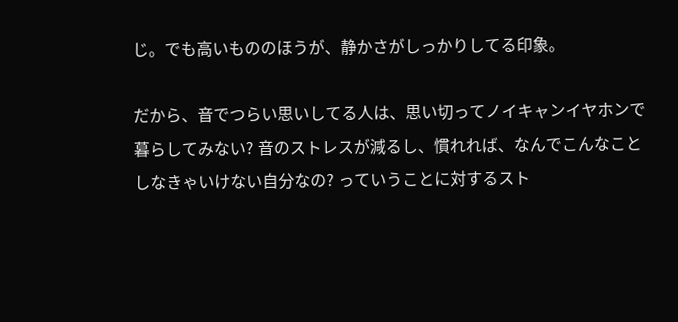じ。でも高いもののほうが、静かさがしっかりしてる印象。

だから、音でつらい思いしてる人は、思い切ってノイキャンイヤホンで暮らしてみない? 音のストレスが減るし、慣れれば、なんでこんなことしなきゃいけない自分なの? っていうことに対するスト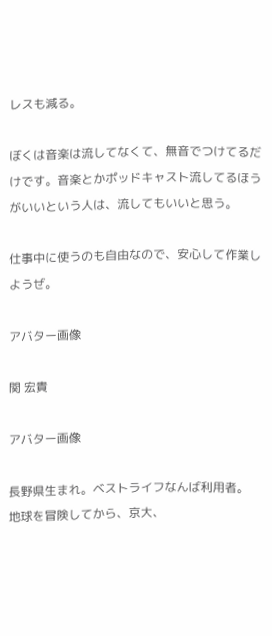レスも減る。

ぼくは音楽は流してなくて、無音でつけてるだけです。音楽とかポッドキャスト流してるほうがいいという人は、流してもいいと思う。

仕事中に使うのも自由なので、安心して作業しようぜ。

アバター画像

関 宏貴

アバター画像

長野県生まれ。ベストライフなんば利用者。 地球を冒険してから、京大、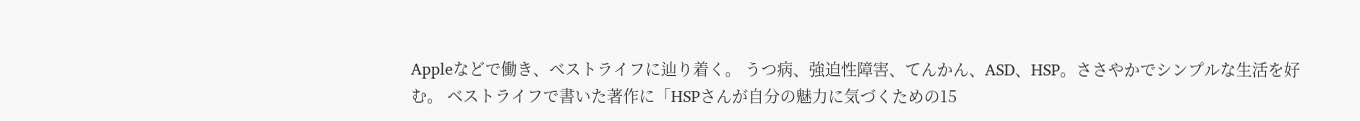Appleなどで働き、ベストライフに辿り着く。 うつ病、強迫性障害、てんかん、ASD、HSP。ささやかでシンプルな生活を好む。 ベストライフで書いた著作に「HSPさんが自分の魅力に気づくための15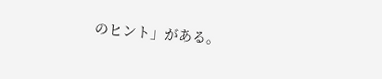のヒント」がある。